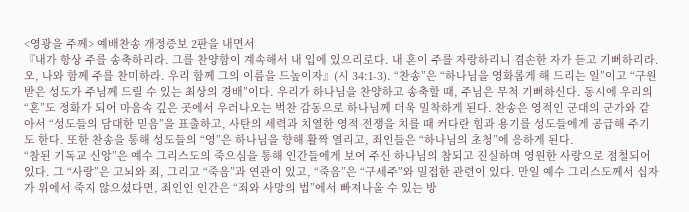<영광을 주께> 예배찬송 개정증보 2판을 내면서
『내가 항상 주를 송축하리라. 그를 찬양함이 계속해서 내 입에 있으리로다. 내 혼이 주를 자랑하리니 겸손한 자가 듣고 기뻐하리라. 오, 나와 함께 주를 찬미하라. 우리 함께 그의 이름을 드높이자』(시 34:1-3). “찬송”은 “하나님을 영화롭게 해 드리는 일”이고 “구원받은 성도가 주님께 드릴 수 있는 최상의 경배”이다. 우리가 하나님을 찬양하고 송축할 때, 주님은 무척 기뻐하신다. 동시에 우리의 “혼”도 정화가 되어 마음속 깊은 곳에서 우러나오는 벅찬 감동으로 하나님께 더욱 밀착하게 된다. 찬송은 영적인 군대의 군가와 같아서 “성도들의 담대한 믿음”을 표출하고, 사탄의 세력과 치열한 영적 전쟁을 치를 때 커다란 힘과 용기를 성도들에게 공급해 주기도 한다. 또한 찬송을 통해 성도들의 “영”은 하나님을 향해 활짝 열리고, 죄인들은 “하나님의 초청”에 응하게 된다.
“참된 기독교 신앙”은 예수 그리스도의 죽으심을 통해 인간들에게 보여 주신 하나님의 참되고 진실하며 영원한 사랑으로 점철되어 있다. 그 “사랑”은 고뇌와 죄, 그리고 “죽음”과 연관이 있고, “죽음”은 “구세주”와 밀접한 관련이 있다. 만일 예수 그리스도께서 십자가 위에서 죽지 않으셨다면, 죄인인 인간은 “죄와 사망의 법”에서 빠져나올 수 있는 방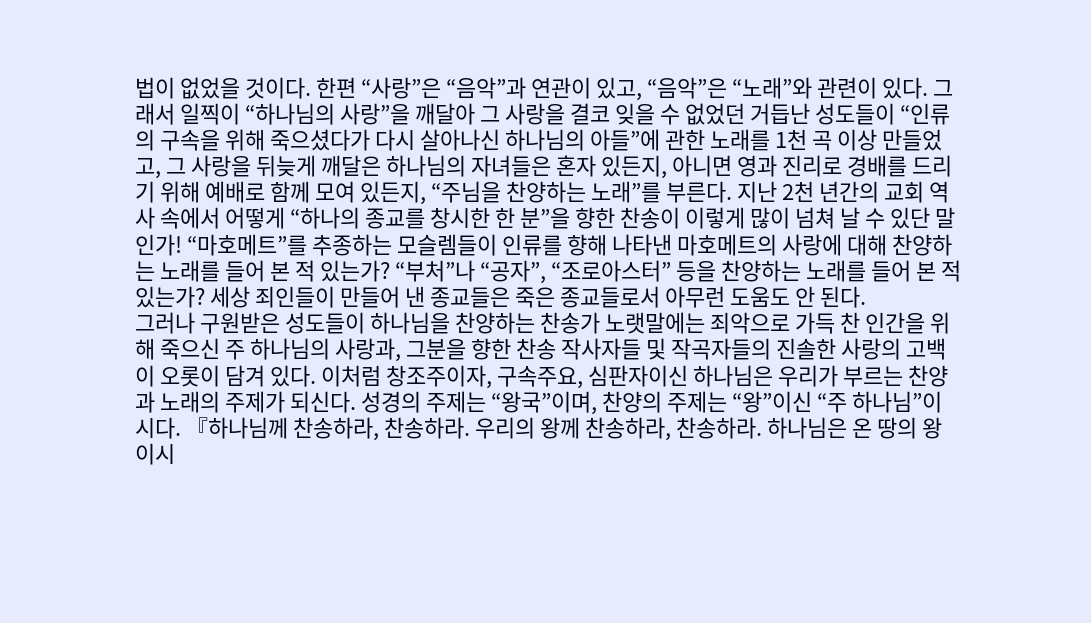법이 없었을 것이다. 한편 “사랑”은 “음악”과 연관이 있고, “음악”은 “노래”와 관련이 있다. 그래서 일찍이 “하나님의 사랑”을 깨달아 그 사랑을 결코 잊을 수 없었던 거듭난 성도들이 “인류의 구속을 위해 죽으셨다가 다시 살아나신 하나님의 아들”에 관한 노래를 1천 곡 이상 만들었고, 그 사랑을 뒤늦게 깨달은 하나님의 자녀들은 혼자 있든지, 아니면 영과 진리로 경배를 드리기 위해 예배로 함께 모여 있든지, “주님을 찬양하는 노래”를 부른다. 지난 2천 년간의 교회 역사 속에서 어떻게 “하나의 종교를 창시한 한 분”을 향한 찬송이 이렇게 많이 넘쳐 날 수 있단 말인가! “마호메트”를 추종하는 모슬렘들이 인류를 향해 나타낸 마호메트의 사랑에 대해 찬양하는 노래를 들어 본 적 있는가? “부처”나 “공자”, “조로아스터” 등을 찬양하는 노래를 들어 본 적 있는가? 세상 죄인들이 만들어 낸 종교들은 죽은 종교들로서 아무런 도움도 안 된다.
그러나 구원받은 성도들이 하나님을 찬양하는 찬송가 노랫말에는 죄악으로 가득 찬 인간을 위해 죽으신 주 하나님의 사랑과, 그분을 향한 찬송 작사자들 및 작곡자들의 진솔한 사랑의 고백이 오롯이 담겨 있다. 이처럼 창조주이자, 구속주요, 심판자이신 하나님은 우리가 부르는 찬양과 노래의 주제가 되신다. 성경의 주제는 “왕국”이며, 찬양의 주제는 “왕”이신 “주 하나님”이시다. 『하나님께 찬송하라, 찬송하라. 우리의 왕께 찬송하라, 찬송하라. 하나님은 온 땅의 왕이시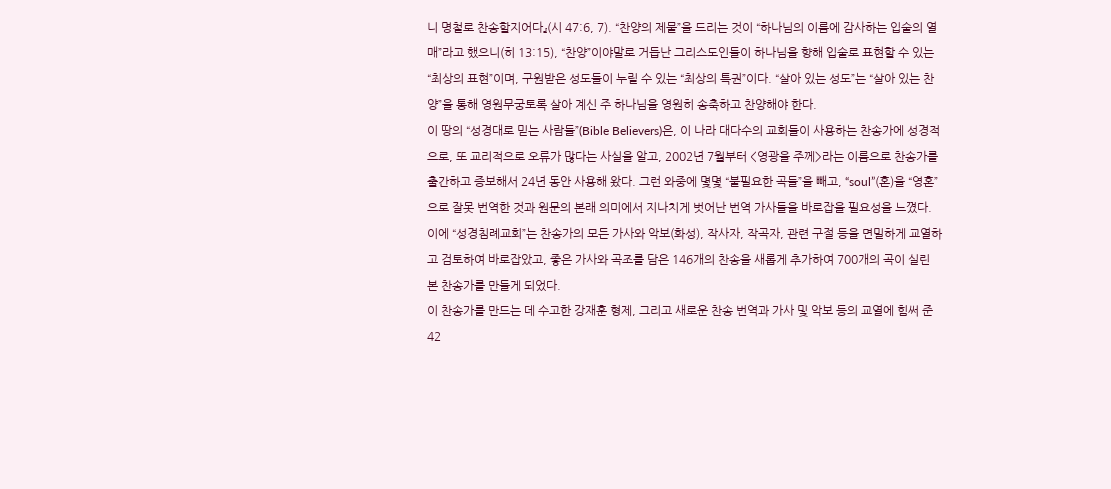니 명철로 찬송할지어다』(시 47:6, 7). “찬양의 제물”을 드리는 것이 “하나님의 이름에 감사하는 입술의 열매”라고 했으니(히 13:15), “찬양”이야말로 거듭난 그리스도인들이 하나님을 향해 입술로 표현할 수 있는 “최상의 표현”이며, 구원받은 성도들이 누릴 수 있는 “최상의 특권”이다. “살아 있는 성도”는 “살아 있는 찬양”을 통해 영원무궁토록 살아 계신 주 하나님을 영원히 송축하고 찬양해야 한다.
이 땅의 “성경대로 믿는 사람들”(Bible Believers)은, 이 나라 대다수의 교회들이 사용하는 찬송가에 성경적으로, 또 교리적으로 오류가 많다는 사실을 알고, 2002년 7월부터 <영광을 주께>라는 이름으로 찬송가를 출간하고 증보해서 24년 동안 사용해 왔다. 그런 와중에 몇몇 “불필요한 곡들”을 빼고, “soul”(혼)을 “영혼”으로 잘못 번역한 것과 원문의 본래 의미에서 지나치게 벗어난 번역 가사들을 바로잡을 필요성을 느꼈다. 이에 “성경침례교회”는 찬송가의 모든 가사와 악보(화성), 작사자, 작곡자, 관련 구절 등을 면밀하게 교열하고 검토하여 바로잡았고, 좋은 가사와 곡조를 담은 146개의 찬송을 새롭게 추가하여 700개의 곡이 실린 본 찬송가를 만들게 되었다.
이 찬송가를 만드는 데 수고한 강재훈 형제, 그리고 새로운 찬송 번역과 가사 및 악보 등의 교열에 힘써 준 42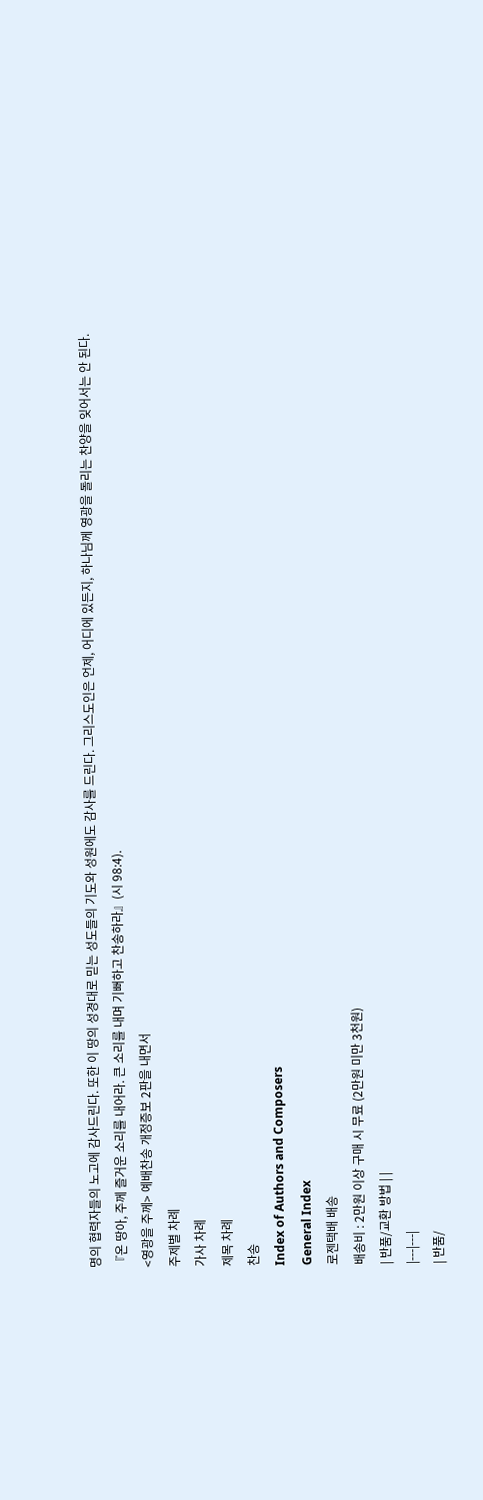명의 협력자들의 노고에 감사드린다. 또한 이 땅의 성경대로 믿는 성도들의 기도와 성원에도 감사를 드린다. 그리스도인은 언제, 어디에 있든지, 하나님께 영광을 돌리는 찬양을 잊어서는 안 된다. 『온 땅아, 주께 즐거운 소리를 내어라. 큰 소리를 내며 기뻐하고 찬송하라』(시 98:4).
<영광을 주께> 예배찬송 개정증보 2판을 내면서
주제별 차례
가사 차례
제목 차례
찬송
Index of Authors and Composers
General Index
로젠택배 배송
배송비 : 2만원 이상 구매 시 무료 (2만원 미만 3천원)
| 반품/교환 방법 | |
|---|---|
| 반품/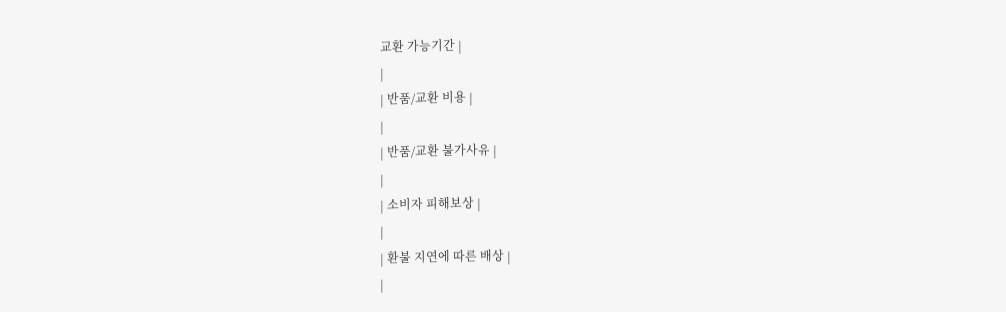교환 가능기간 |
|
| 반품/교환 비용 |
|
| 반품/교환 불가사유 |
|
| 소비자 피해보상 |
|
| 환불 지연에 따른 배상 |
|